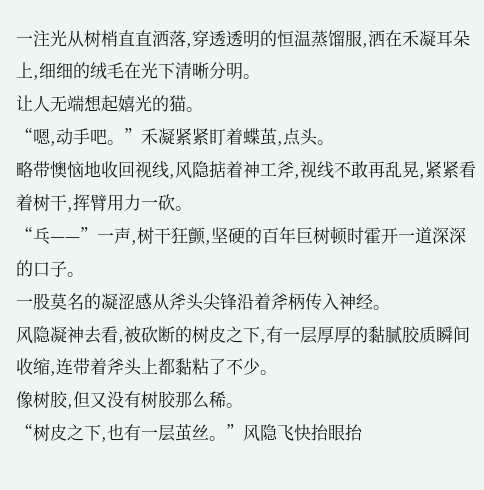一注光从树梢直直洒落,穿透透明的恒温蒸馏服,洒在禾凝耳朵上,细细的绒毛在光下清晰分明。
让人无端想起嬉光的猫。
“嗯,动手吧。”禾凝紧紧盯着蝶茧,点头。
略带懊恼地收回视线,风隐掂着神工斧,视线不敢再乱晃,紧紧看着树干,挥臂用力一砍。
“乓——”一声,树干狂颤,坚硬的百年巨树顿时霍开一道深深的口子。
一股莫名的凝涩感从斧头尖锋沿着斧柄传入神经。
风隐凝神去看,被砍断的树皮之下,有一层厚厚的黏腻胶质瞬间收缩,连带着斧头上都黏粘了不少。
像树胶,但又没有树胶那么稀。
“树皮之下,也有一层茧丝。”风隐飞快抬眼抬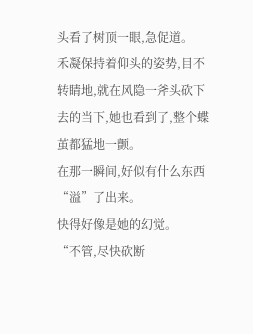头看了树顶一眼,急促道。
禾凝保持着仰头的姿势,目不转睛地,就在风隐一斧头砍下去的当下,她也看到了,整个蝶茧都猛地一颤。
在那一瞬间,好似有什么东西“溢”了出来。
快得好像是她的幻觉。
“不管,尽快砍断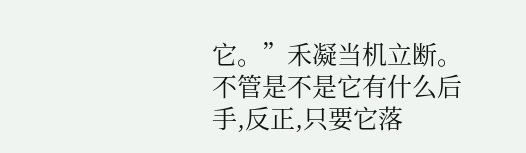它。”禾凝当机立断。
不管是不是它有什么后手,反正,只要它落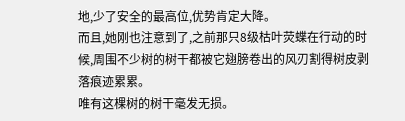地,少了安全的最高位,优势肯定大降。
而且,她刚也注意到了,之前那只8级枯叶荧蝶在行动的时候,周围不少树的树干都被它翅膀卷出的风刃割得树皮剥落痕迹累累。
唯有这棵树的树干毫发无损。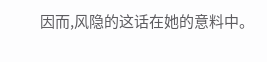因而,风隐的这话在她的意料中。